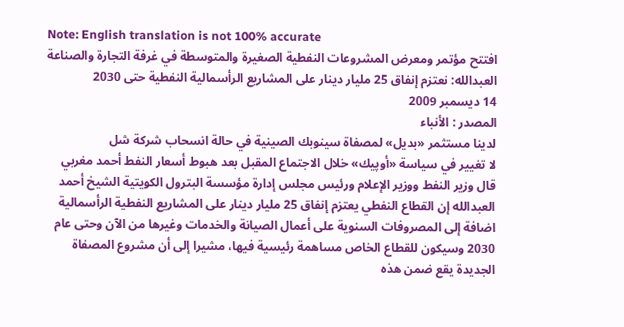Note: English translation is not 100% accurate
افتتح مؤتمر ومعرض المشروعات النفطية الصغيرة والمتوسطة في غرفة التجارة والصناعة
العبدالله: نعتزم إنفاق 25 مليار دينار على المشاريع الرأسمالية النفطية حتى 2030
14 ديسمبر 2009
المصدر : الأنباء
لدينا مستثمر «بديل» لمصفاة سينوبك الصينية في حالة انسحاب شركة شل
لا تغيير في سياسة «أوپيك» خلال الاجتماع المقبل بعد هبوط أسعار النفط أحمد مغربي
قال وزير النفط ووزير الإعلام ورئيس مجلس إدارة مؤسسة البترول الكويتية الشيخ أحمد العبدالله إن القطاع النفطي يعتزم إنفاق 25 مليار دينار على المشاريع النفطية الرأسمالية اضافة إلى المصروفات السنوية على أعمال الصيانة والخدمات وغيرها من الآن وحتى عام 2030 وسيكون للقطاع الخاص مساهمة رئيسية فيها، مشيرا إلى أن مشروع المصفاة الجديدة يقع ضمن هذه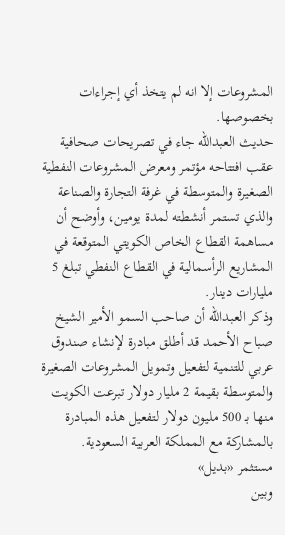المشروعات إلا انه لم يتخذ أي إجراءات بخصوصها.
حديث العبدالله جاء في تصريحات صحافية عقب افتتاحه مؤتمر ومعرض المشروعات النفطية الصغيرة والمتوسطة في غرفة التجارة والصناعة والذي تستمر أنشطته لمدة يومين، وأوضح أن مساهمة القطاع الخاص الكويتي المتوقعة في المشاريع الرأسمالية في القطاع النفطي تبلغ 5 مليارات دينار.
وذكر العبدالله أن صاحب السمو الأمير الشيخ صباح الأحمد قد أطلق مبادرة لإنشاء صندوق عربي للتنمية لتفعيل وتمويل المشروعات الصغيرة والمتوسطة بقيمة 2 مليار دولار تبرعت الكويت منها بـ 500 مليون دولار لتفعيل هذه المبادرة بالمشاركة مع المملكة العربية السعودية.
مستثمر «بديل»
وبين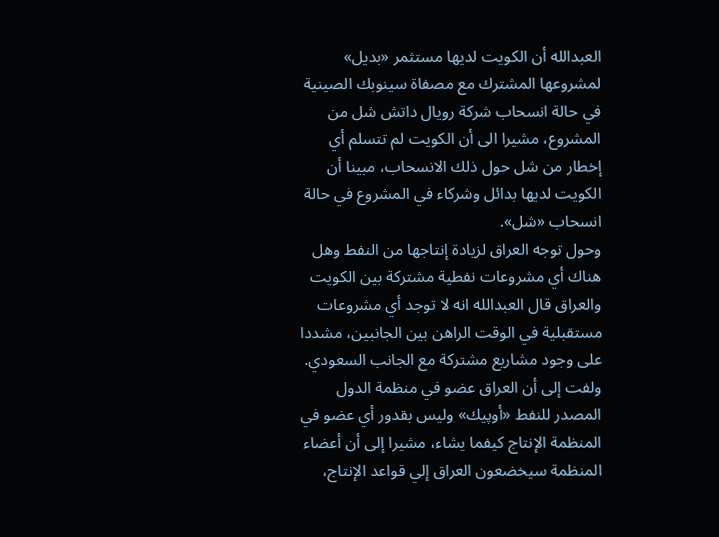العبدالله أن الكويت لديها مستثمر «بديل» لمشروعها المشترك مع مصفاة سينوبك الصينية في حالة انسحاب شركة رويال داتش شل من المشروع، مشيرا الى أن الكويت لم تتسلم أي إخطار من شل حول ذلك الانسحاب، مبينا أن الكويت لديها بدائل وشركاء في المشروع في حالة انسحاب «شل».
وحول توجه العراق لزيادة إنتاجها من النفط وهل هناك أي مشروعات نفطية مشتركة بين الكويت والعراق قال العبدالله انه لا توجد أي مشروعات مستقبلية في الوقت الراهن بين الجانبين، مشددا على وجود مشاريع مشتركة مع الجانب السعودي.
ولفت إلى أن العراق عضو في منظمة الدول المصدر للنفط «أوپيك» وليس بقدور أي عضو في المنظمة الإنتاج كيفما يشاء، مشيرا إلى أن أعضاء المنظمة سيخضعون العراق إلي قواعد الإنتاج،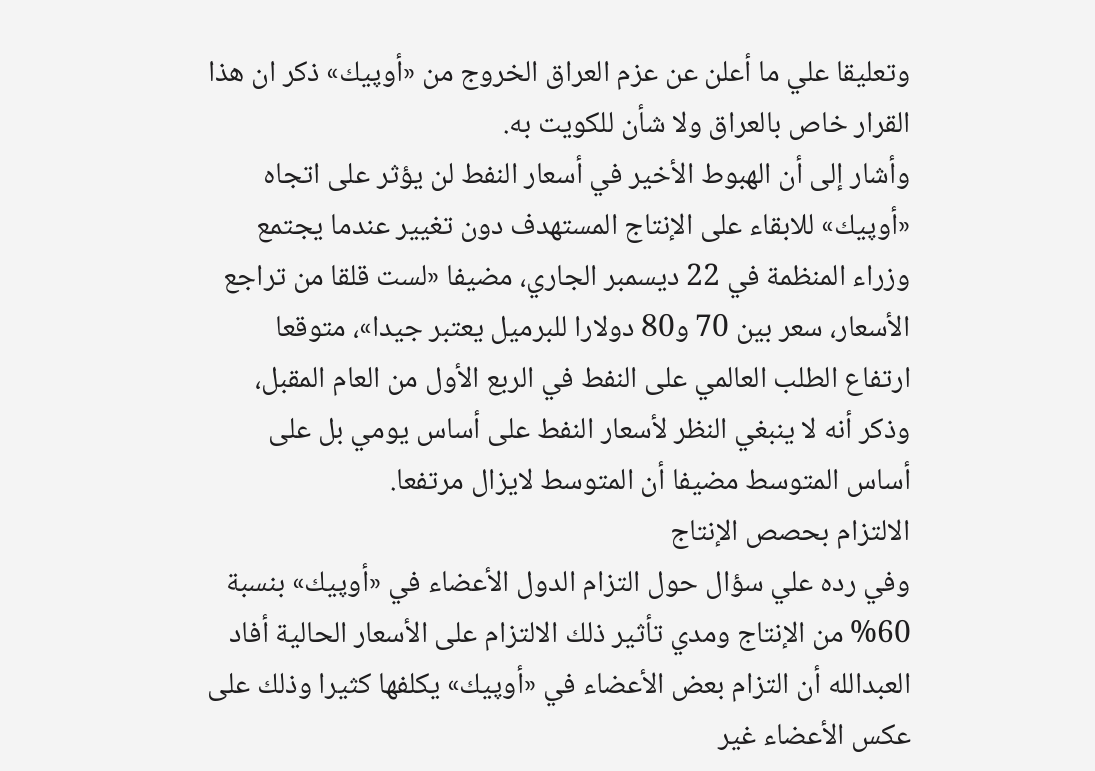وتعليقا علي ما أعلن عن عزم العراق الخروج من «أوپيك» ذكر ان هذا القرار خاص بالعراق ولا شأن للكويت به.
وأشار إلى أن الهبوط الأخير في أسعار النفط لن يؤثر على اتجاه «أوپيك» للابقاء على الإنتاج المستهدف دون تغيير عندما يجتمع وزراء المنظمة في 22 ديسمبر الجاري، مضيفا «لست قلقا من تراجع الأسعار، سعر بين 70 و80 دولارا للبرميل يعتبر جيدا»، متوقعا ارتفاع الطلب العالمي على النفط في الربع الأول من العام المقبل، وذكر أنه لا ينبغي النظر لأسعار النفط على أساس يومي بل على أساس المتوسط مضيفا أن المتوسط لايزال مرتفعا.
الالتزام بحصص الإنتاج
وفي رده علي سؤال حول التزام الدول الأعضاء في «أوپيك» بنسبة 60% من الإنتاج ومدي تأثير ذلك الالتزام على الأسعار الحالية أفاد العبدالله أن التزام بعض الأعضاء في «أوپيك» يكلفها كثيرا وذلك على عكس الأعضاء غير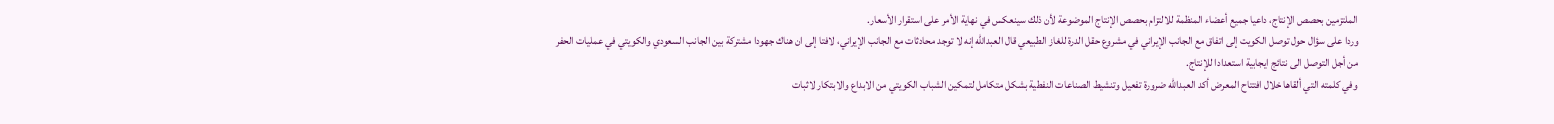الملتزمين بحصص الإنتاج، داعيا جميع أعضاء المنظمة للالتزام بحصص الإنتاج الموضوعة لأن ذلك سينعكس في نهاية الأمر على استقرار الأسعار.
وردا على سؤال حول توصل الكويت إلى اتفاق مع الجانب الإيراني في مشروع حقل الدرة للغاز الطبيعي قال العبدالله إنه لا توجد محادثات مع الجانب الإيراني، لافتا إلى ان هناك جهودا مشتركة بين الجانب السعودي والكويتي في عمليات الحفر من أجل التوصل الى نتائج ايجابية استعدادا للإنتاج.
وفي كلمته التي ألقاها خلال افتتاح المعرض أكد العبدالله ضرورة تفعيل وتنشيط الصناعات النفطية بشكل متكامل لتمكين الشباب الكويتي من الابداع والابتكار لاثبات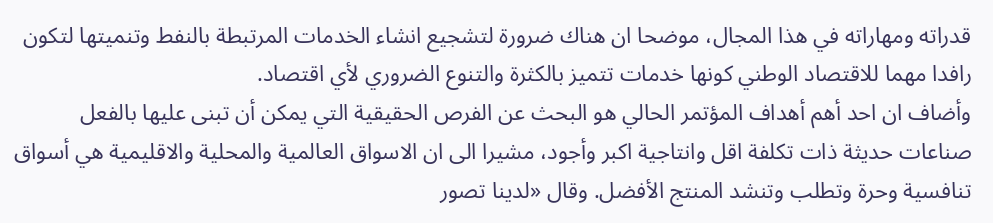قدراته ومهاراته في هذا المجال، موضحا ان هناك ضرورة لتشجيع انشاء الخدمات المرتبطة بالنفط وتنميتها لتكون رافدا مهما للاقتصاد الوطني كونها خدمات تتميز بالكثرة والتنوع الضروري لأي اقتصاد.
وأضاف ان احد أهم أهداف المؤتمر الحالي هو البحث عن الفرص الحقيقية التي يمكن أن تبنى عليها بالفعل صناعات حديثة ذات تكلفة اقل وانتاجية اكبر وأجود، مشيرا الى ان الاسواق العالمية والمحلية والاقليمية هي أسواق تنافسية وحرة وتطلب وتنشد المنتج الأفضل. وقال «لدينا تصور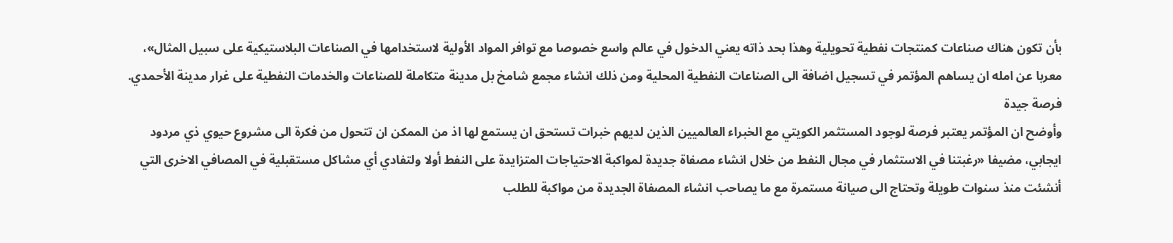بأن تكون هناك صناعات كمنتجات نفطية تحويلية وهذا بحد ذاته يعني الدخول في عالم واسع خصوصا مع توافر المواد الأولية لاستخدامها في الصناعات البلاستيكية على سبيل المثال»، معربا عن امله ان يساهم المؤتمر في تسجيل اضافة الى الصناعات النفطية المحلية ومن ذلك انشاء مجمع شامخ بل مدينة متكاملة للصناعات والخدمات النفطية على غرار مدينة الأحمدي.
فرصة جيدة
وأوضح ان المؤتمر يعتبر فرصة لوجود المستثمر الكويتي مع الخبراء العالميين الذين لديهم خبرات تستحق ان يستمع لها اذ من الممكن ان تتحول من فكرة الى مشروع حيوي ذي مردود ايجابي، مضيفا «رغبتنا في الاستثمار في مجال النفط من خلال انشاء مصفاة جديدة لمواكبة الاحتياجات المتزايدة على النفط أولا ولتفادي أي مشاكل مستقبلية في المصافي الاخرى التي أنشئت منذ سنوات طويلة وتحتاج الى صيانة مستمرة مع ما يصاحب انشاء المصفاة الجديدة من مواكبة للطلب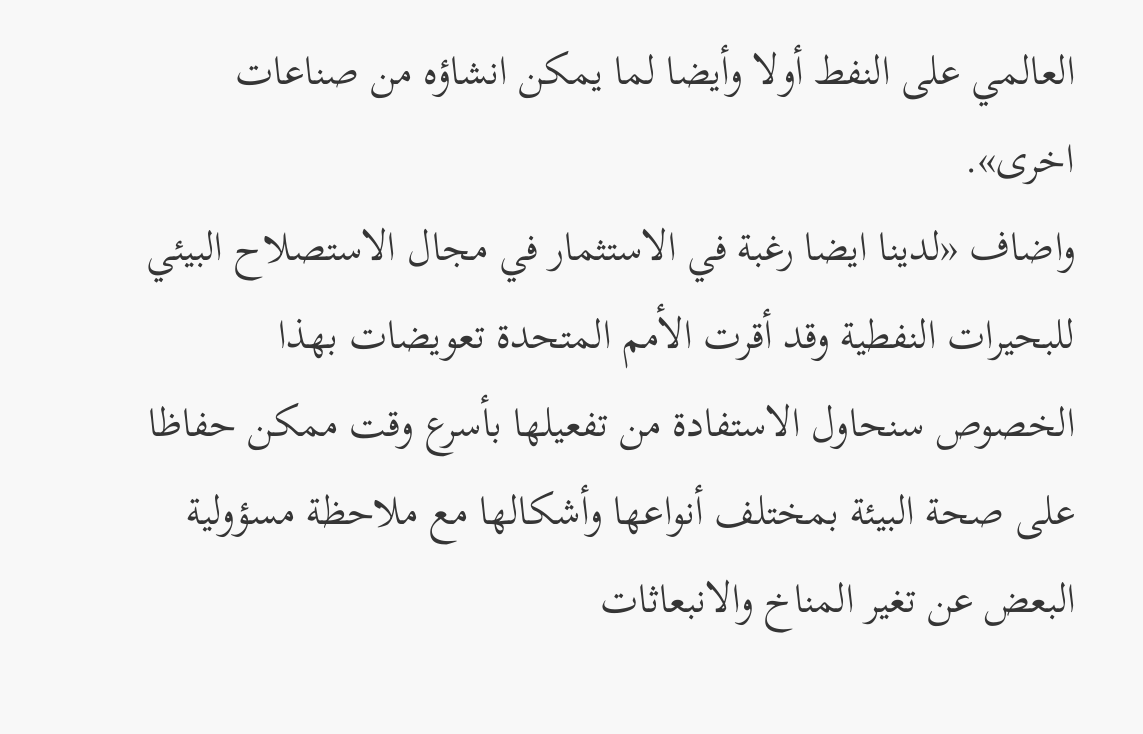العالمي على النفط أولا وأيضا لما يمكن انشاؤه من صناعات اخرى».
واضاف «لدينا ايضا رغبة في الاستثمار في مجال الاستصلاح البيئي للبحيرات النفطية وقد أقرت الأمم المتحدة تعويضات بهذا الخصوص سنحاول الاستفادة من تفعيلها بأسرع وقت ممكن حفاظا على صحة البيئة بمختلف أنواعها وأشكالها مع ملاحظة مسؤولية البعض عن تغير المناخ والانبعاثات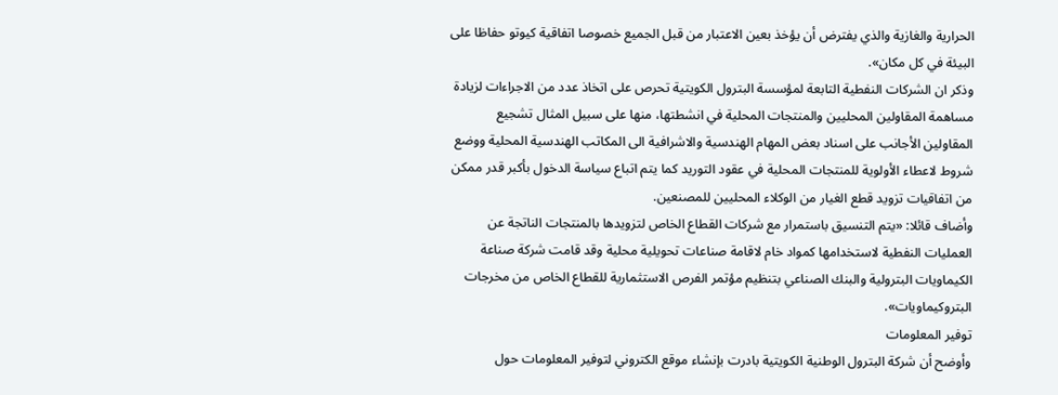الحرارية والغازية والذي يفترض أن يؤخذ بعين الاعتبار من قبل الجميع خصوصا اتفاقية كيوتو حفاظا على البيئة في كل مكان».
وذكر ان الشركات النفطية التابعة لمؤسسة البترول الكويتية تحرص على اتخاذ عدد من الاجراءات لزيادة مساهمة المقاولين المحليين والمنتجات المحلية في انشطتها، منها على سبيل المثال تشجيع المقاولين الأجانب على اسناد بعض المهام الهندسية والاشرافية الى المكاتب الهندسية المحلية ووضع شروط لاعطاء الأولوية للمنتجات المحلية في عقود التوريد كما يتم اتباع سياسة الدخول بأكبر قدر ممكن من اتفاقيات تزويد قطع الغيار من الوكلاء المحليين للمصنعين.
وأضاف قائلا: «يتم التنسيق باستمرار مع شركات القطاع الخاص لتزويدها بالمنتجات الناتجة عن العمليات النفطية لاستخدامها كمواد خام لاقامة صناعات تحويلية محلية وقد قامت شركة صناعة الكيماويات البترولية والبنك الصناعي بتنظيم مؤتمر الفرص الاستثمارية للقطاع الخاص من مخرجات البتروكيماويات».
توفير المعلومات
وأوضح أن شركة البترول الوطنية الكويتية بادرت بإنشاء موقع الكتروني لتوفير المعلومات حول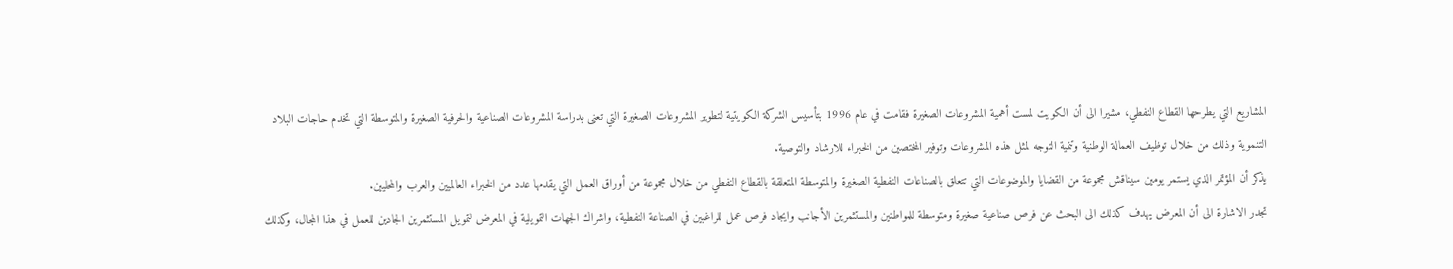المشاريع التي يطرحها القطاع النفطي، مشيرا الى أن الكويت لمست أهمية المشروعات الصغيرة فقامت في عام 1996 بتأسيس الشركة الكويتية لتطوير المشروعات الصغيرة التي تعنى بدراسة المشروعات الصناعية والحرفية الصغيرة والمتوسطة التي تخدم حاجات البلاد التنموية وذلك من خلال توظيف العمالة الوطنية وتنمية التوجه لمثل هذه المشروعات وتوفير المختصين من الخبراء للارشاد والتوصية.
يذكر أن المؤتمر الذي يستمر يومين سيناقش مجموعة من القضايا والموضوعات التي تتعلق بالصناعات النفطية الصغيرة والمتوسطة المتعلقة بالقطاع النفطي من خلال مجموعة من أوراق العمل التي يقدمها عدد من الخبراء العالميين والعرب والمحليين.
تجدر الاشارة الى أن المعرض يهدف كذلك الى البحث عن فرص صناعية صغيرة ومتوسطة للمواطنين والمستثمرين الأجانب وايجاد فرص عمل للراغبين في الصناعة النفطية، واشراك الجهات التمويلية في المعرض لتمويل المستثمرين الجادين للعمل في هذا المجال، وكذلك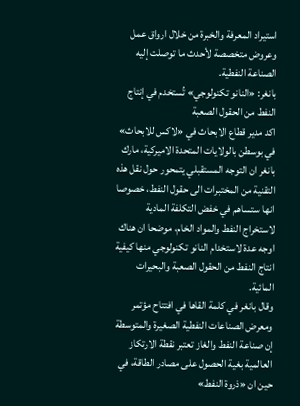استيراد المعرفة والخبرة من خلال ارواق عمل وعروض متخصصة لأحدث ما توصلت إليه الصناعة النفطية.
بانغر: «النانو تكنولوجي» تُستخدم في إنتاج النفط من الحقول الصعبة
اكد مدير قطاع الابحاث في «لاكس للابحاث» في بوسطن بالولايات المتحدة الاميركية، مارك بانغر ان التوجه المستقبلي يتمحور حول نقل هذه التقنية من المختبرات الى حقول النفط، خصوصا انها ستساهم في خفض التكلفة المادية لاستخراج النفط والمواد الخام، موضحا ان هناك اوجه عدة لاستخدام النانو تكنولوجي منها كيفية انتاج النفط من الحقول الصعبة والبحيرات المائية.
وقال بانغر في كلمة القاها في افتتاح مؤتمر ومعرض الصناعات النفطية الصغيرة والمتوسطة إن صناعة النفط والغاز تعتبر نقطة الارتكاز العالمية بغية الحصول على مصادر الطاقة، في حين ان «ذروة النفط»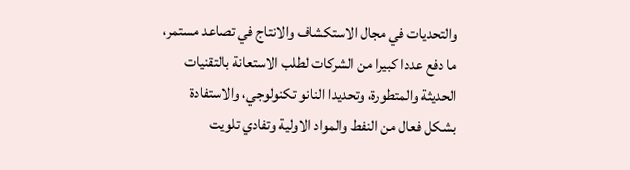والتحديات في مجال الاستكشاف والانتاج في تصاعد مستمر، ما دفع عددا كبيرا من الشركات لطلب الاستعانة بالتقنيات الحديثة والمتطورة، وتحديدا النانو تكنولوجي، والاستفادة بشكل فعال من النفط والمواد الاولية وتفادي تلويت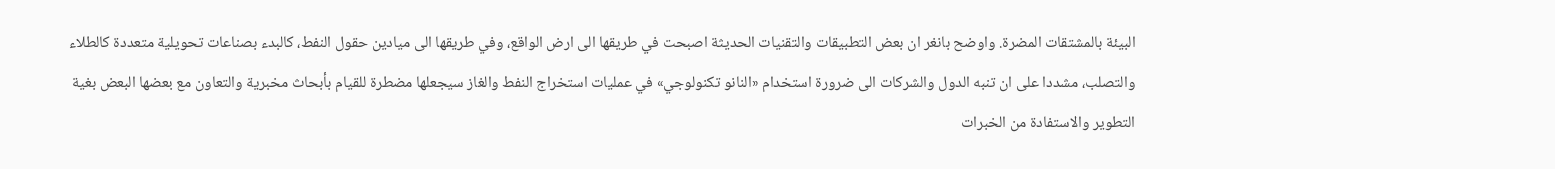البيئة بالمشتقات المضرة. واوضح بانغر ان بعض التطبيقات والتقنيات الحديثة اصبحت في طريقها الى ارض الواقع، وفي طريقها الى ميادين حقول النفط، كالبدء بصناعات تحويلية متعددة كالطلاء والتصلب، مشددا على ان تنبه الدول والشركات الى ضرورة استخدام «النانو تكنولوجي» في عمليات استخراج النفط والغاز سيجعلها مضطرة للقيام بأبحاث مخبرية والتعاون مع بعضها البعض بغية التطوير والاستفادة من الخبرات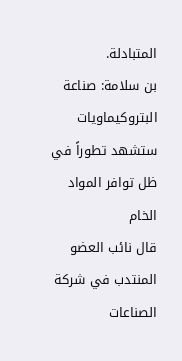المتبادلة.
بن سلامة: صناعة البتروكيماويات ستشهد تطوراً في ظل توافر المواد الخام
قال نائب العضو المنتدب في شركة الصناعات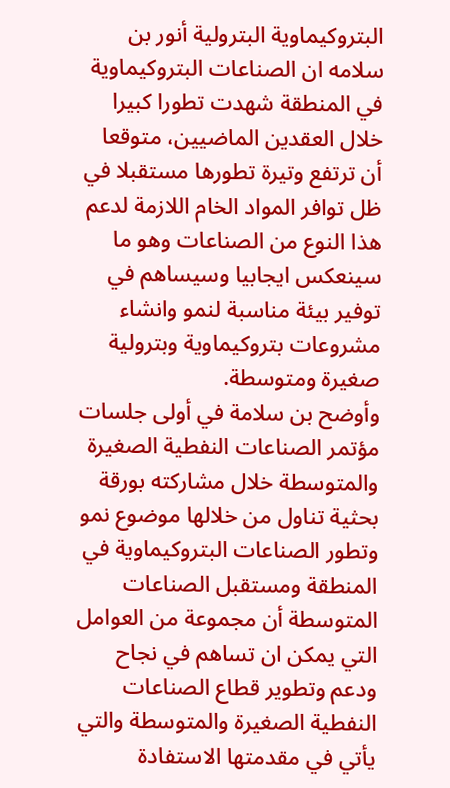البتروكيماوية البترولية أنور بن سلامه ان الصناعات البتروكيماوية في المنطقة شهدت تطورا كبيرا خلال العقدين الماضيين، متوقعا أن ترتفع وتيرة تطورها مستقبلا في ظل توافر المواد الخام اللازمة لدعم هذا النوع من الصناعات وهو ما سينعكس ايجابيا وسيساهم في توفير بيئة مناسبة لنمو وانشاء مشروعات بتروكيماوية وبترولية صغيرة ومتوسطة.
وأوضح بن سلامة في أولى جلسات مؤتمر الصناعات النفطية الصغيرة والمتوسطة خلال مشاركته بورقة بحثية تناول من خلالها موضوع نمو وتطور الصناعات البتروكيماوية في المنطقة ومستقبل الصناعات المتوسطة أن مجموعة من العوامل التي يمكن ان تساهم في نجاح ودعم وتطوير قطاع الصناعات النفطية الصغيرة والمتوسطة والتي يأتي في مقدمتها الاستفادة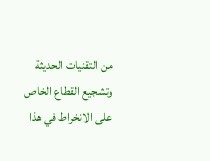من التقنيات الحديثة وتشجيع القطاع الخاص على الانخراط في هذا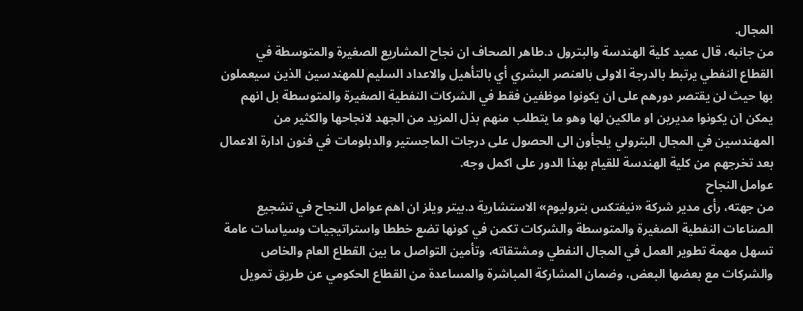المجال.
من جانبه، قال عميد كلية الهندسة والبترول د.طاهر الصحاف ان نجاح المشاريع الصغيرة والمتوسطة في القطاع النفطي يرتبط بالدرجة الاولى بالعنصر البشري أي بالتأهيل والاعداد السليم للمهندسين الذين سيعملون بها حيث لن يقتصر دورهم على ان يكونوا موظفين فقط في الشركات النفطية الصغيرة والمتوسطة بل انهم يمكن ان يكونوا مديرين او مالكين لها وهو ما يتطلب منهم بذل المزيد من الجهد لانجاحها والكثير من المهندسين في المجال البترولي يلجأون الى الحصول على درجات الماجستير والدبلومات في فنون ادارة الاعمال بعد تخرجهم من كلية الهندسة للقيام بهذا الدور على اكمل وجه.
عوامل النجاح
من جهته، رأى مدير شركة «نيفتكس بتروليوم» الاستشارية د.بيتر ويلز ان اهم عوامل النجاح في تشجيع الصناعات النفطية الصغيرة والمتوسطة والشركات تكمن في كونها تضع خططا واستراتيجيات وسياسات عامة تسهل مهمة تطوير العمل في المجال النفطي ومشتقاته، وتأمين التواصل ما بين القطاع العام والخاص والشركات مع بعضها البعض، وضمان المشاركة المباشرة والمساعدة من القطاع الحكومي عن طريق تمويل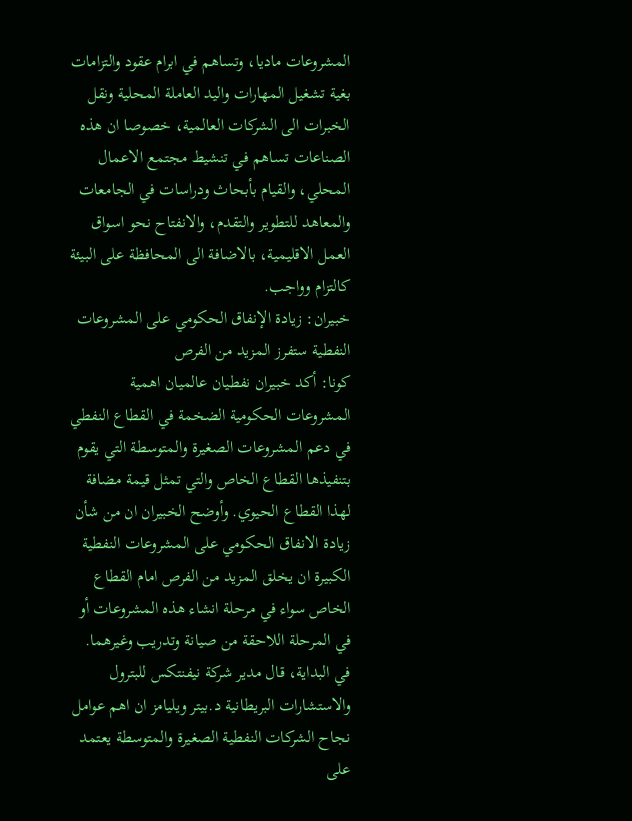المشروعات ماديا، وتساهم في ابرام عقود والتزامات بغية تشغيل المهارات واليد العاملة المحلية ونقل الخبرات الى الشركات العالمية، خصوصا ان هذه الصناعات تساهم في تنشيط مجتمع الاعمال المحلي، والقيام بأبحاث ودراسات في الجامعات والمعاهد للتطوير والتقدم، والانفتاح نحو اسواق العمل الاقليمية، بالاضافة الى المحافظة على البيئة كالتزام وواجب.
خبيران: زيادة الإنفاق الحكومي على المشروعات النفطية ستفرز المزيد من الفرص
كونا: أكد خبيران نفطيان عالميان اهمية المشروعات الحكومية الضخمة في القطاع النفطي في دعم المشروعات الصغيرة والمتوسطة التي يقوم بتنفيذها القطاع الخاص والتي تمثل قيمة مضافة لهذا القطاع الحيوي. وأوضح الخبيران ان من شأن زيادة الانفاق الحكومي على المشروعات النفطية الكبيرة ان يخلق المزيد من الفرص امام القطاع الخاص سواء في مرحلة انشاء هذه المشروعات أو في المرحلة اللاحقة من صيانة وتدريب وغيرهما.
في البداية، قال مدير شركة نيفنتكس للبترول والاستشارات البريطانية د.بيتر ويليامز ان اهم عوامل نجاح الشركات النفطية الصغيرة والمتوسطة يعتمد على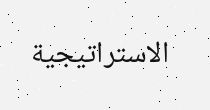الاستراتيجية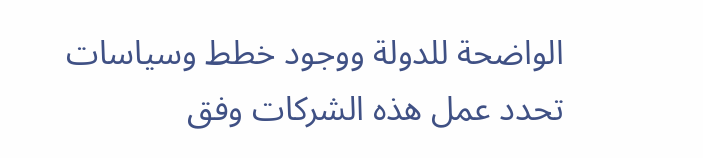الواضحة للدولة ووجود خطط وسياسات تحدد عمل هذه الشركات وفق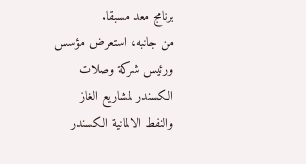برنامج معد مسبقا.
من جانبه، استعرض مؤسس ورئيس شركة وصلات الكسندر لمشاريع الغاز والنفط الالمانية الكسندر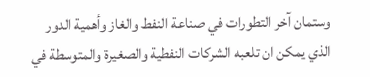وستمان آخر التطورات في صناعة النفط والغاز وأهمية الدور الذي يمكن ان تلعبه الشركات النفطية والصغيرة والمتوسطة في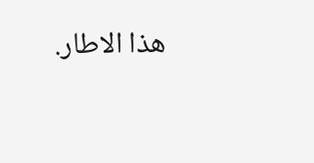هذا الاطار.